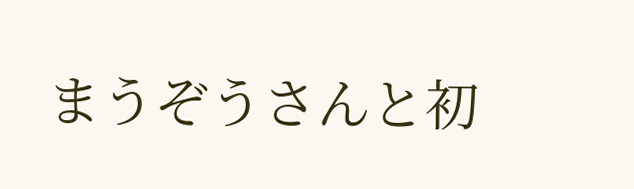まうぞうさんと初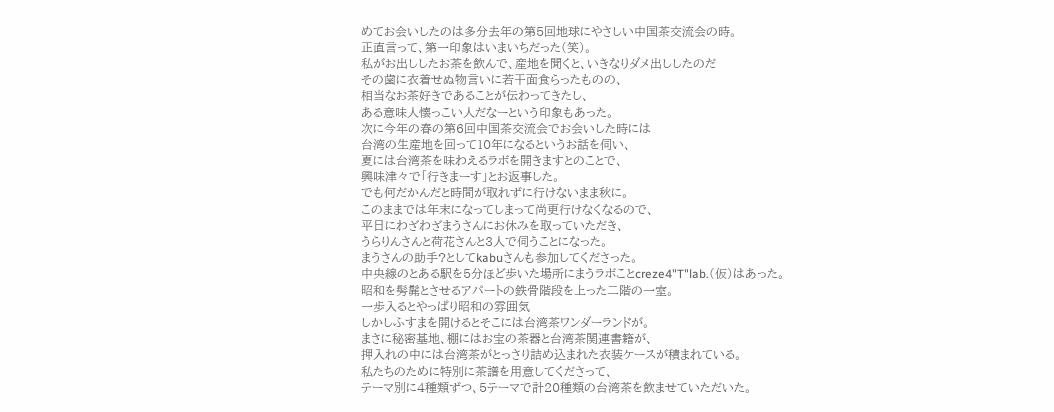めてお会いしたのは多分去年の第5回地球にやさしい中国茶交流会の時。
正直言って、第一印象はいまいちだった(笑)。
私がお出ししたお茶を飲んで、産地を聞くと、いきなりダメ出ししたのだ
その歯に衣着せぬ物言いに若干面食らったものの、
相当なお茶好きであることが伝わってきたし、
ある意味人懐っこい人だなーという印象もあった。
次に今年の春の第6回中国茶交流会でお会いした時には
台湾の生産地を回って10年になるというお話を伺い、
夏には台湾茶を味わえるラボを開きますとのことで、
興味津々で「行きまーす」とお返事した。
でも何だかんだと時間が取れずに行けないまま秋に。
このままでは年末になってしまって尚更行けなくなるので、
平日にわざわざまうさんにお休みを取っていただき、
うらりんさんと荷花さんと3人で伺うことになった。
まうさんの助手?としてkabuさんも参加してくださった。
中央線のとある駅を5分ほど歩いた場所にまうラボことcreze4"T"lab.(仮)はあった。
昭和を髣髴とさせるアパートの鉄骨階段を上った二階の一室。
一歩入るとやっぱり昭和の雰囲気
しかしふすまを開けるとそこには台湾茶ワンダーランドが。
まさに秘密基地、棚にはお宝の茶器と台湾茶関連書籍が、
押入れの中には台湾茶がとっさり詰め込まれた衣装ケースが積まれている。
私たちのために特別に茶譜を用意してくださって、
テーマ別に4種類ずつ、5テーマで計20種類の台湾茶を飲ませていただいた。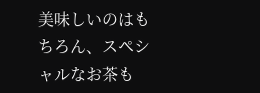美味しいのはもちろん、スペシャルなお茶も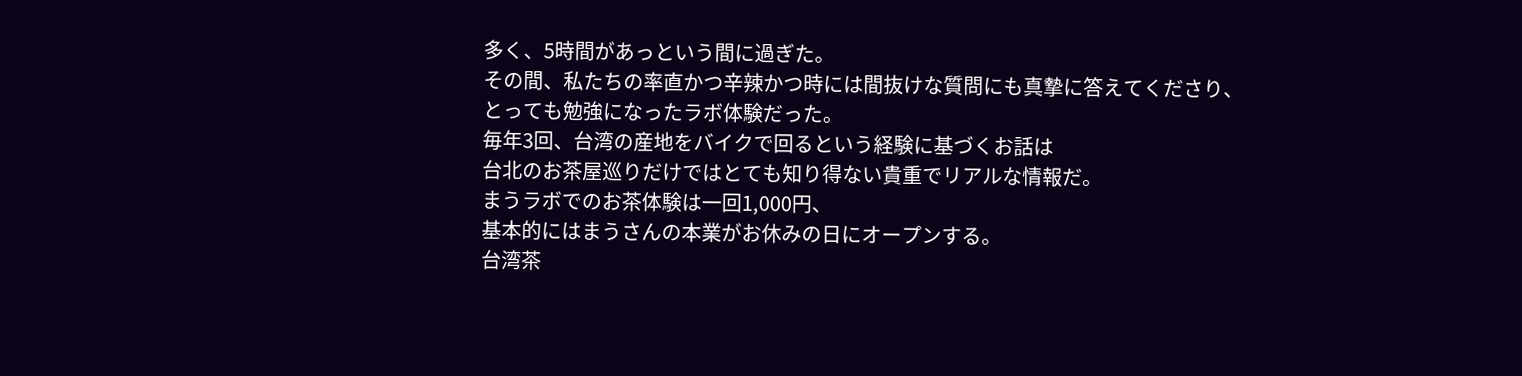多く、5時間があっという間に過ぎた。
その間、私たちの率直かつ辛辣かつ時には間抜けな質問にも真摯に答えてくださり、
とっても勉強になったラボ体験だった。
毎年3回、台湾の産地をバイクで回るという経験に基づくお話は
台北のお茶屋巡りだけではとても知り得ない貴重でリアルな情報だ。
まうラボでのお茶体験は一回1,000円、
基本的にはまうさんの本業がお休みの日にオープンする。
台湾茶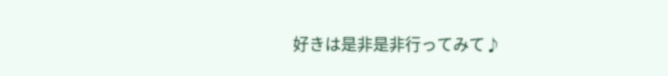好きは是非是非行ってみて♪